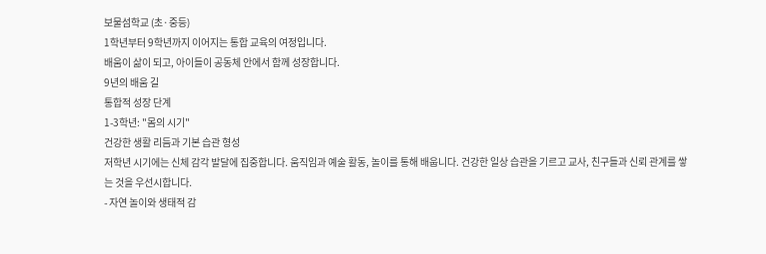보물섬학교 (초·중등)
1학년부터 9학년까지 이어지는 통합 교육의 여정입니다.
배움이 삶이 되고, 아이들이 공동체 안에서 함께 성장합니다.
9년의 배움 길
통합적 성장 단계
1-3학년: "몸의 시기"
건강한 생활 리듬과 기본 습관 형성
저학년 시기에는 신체 감각 발달에 집중합니다. 움직임과 예술 활동, 놀이를 통해 배웁니다. 건강한 일상 습관을 기르고 교사, 친구들과 신뢰 관계를 쌓는 것을 우선시합니다.
- 자연 놀이와 생태적 감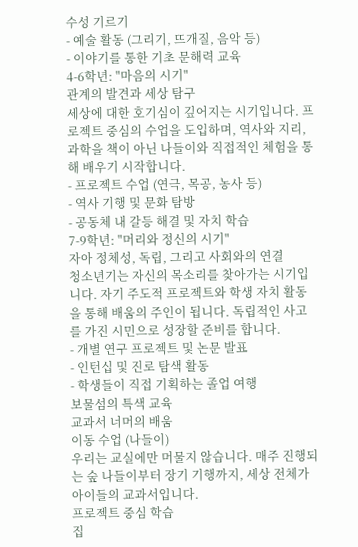수성 기르기
- 예술 활동 (그리기, 뜨개질, 음악 등)
- 이야기를 통한 기초 문해력 교육
4-6학년: "마음의 시기"
관계의 발견과 세상 탐구
세상에 대한 호기심이 깊어지는 시기입니다. 프로젝트 중심의 수업을 도입하며, 역사와 지리, 과학을 책이 아닌 나들이와 직접적인 체험을 통해 배우기 시작합니다.
- 프로젝트 수업 (연극, 목공, 농사 등)
- 역사 기행 및 문화 탐방
- 공동체 내 갈등 해결 및 자치 학습
7-9학년: "머리와 정신의 시기"
자아 정체성, 독립, 그리고 사회와의 연결
청소년기는 자신의 목소리를 찾아가는 시기입니다. 자기 주도적 프로젝트와 학생 자치 활동을 통해 배움의 주인이 됩니다. 독립적인 사고를 가진 시민으로 성장할 준비를 합니다.
- 개별 연구 프로젝트 및 논문 발표
- 인턴십 및 진로 탐색 활동
- 학생들이 직접 기획하는 졸업 여행
보물섬의 특색 교육
교과서 너머의 배움
이동 수업 (나들이)
우리는 교실에만 머물지 않습니다. 매주 진행되는 숲 나들이부터 장기 기행까지, 세상 전체가 아이들의 교과서입니다.
프로젝트 중심 학습
집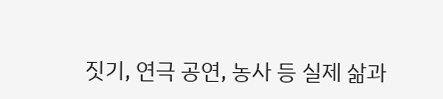짓기, 연극 공연, 농사 등 실제 삶과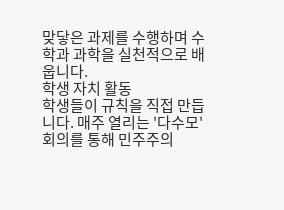맞닿은 과제를 수행하며 수학과 과학을 실천적으로 배웁니다.
학생 자치 활동
학생들이 규칙을 직접 만듭니다. 매주 열리는 '다수모' 회의를 통해 민주주의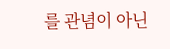를 관념이 아닌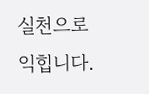실천으로 익힙니다.